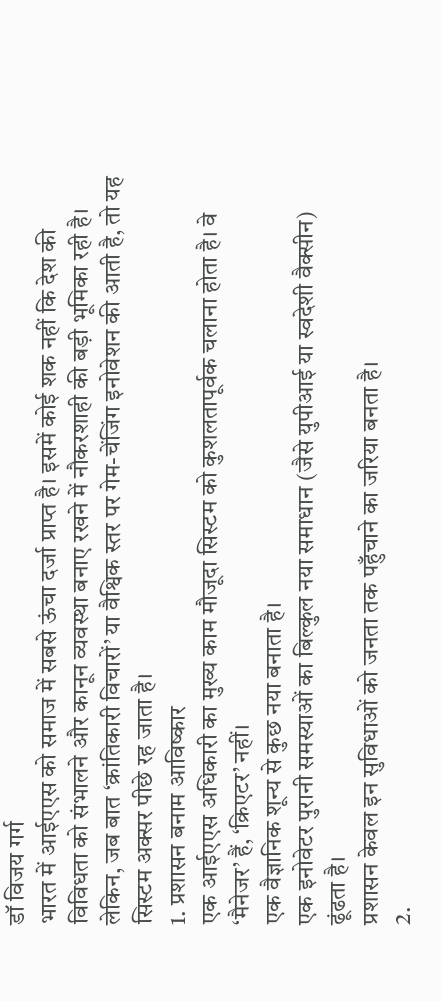डॉ विजय गर्ग
भारत में आईएएस को समाज में सबसे ऊंचा दर्जा प्राप्त है। इसमें कोई शक नहीं कि देश की विविधता को संभालने और कानून व्यवस्था बनाए रखने में नौकरशाही की बड़ी भूमिका रही है। लेकिन, जब बात ‘क्रांतिकारी विचारों’ या वैश्विक स्तर पर गेम-चेंजिंग इनोवेशन की आती है, तो यह सिस्टम अक्सर पीछे रह जाता है।
1. प्रशासन बनाम आविष्कार
एक आईएएस अधिकारी का मुख्य काम मौजूदा सिस्टम को कुशलतापूर्वक चलाना होता है। वे ‘मैनेजर’ हैं, ‘क्रिएटर’ नहीं।
एक वैज्ञानिक शून्य से कुछ नया बनाता है।
एक इनोवेटर पुरानी समस्याओं का बिल्कुल नया समाधान (जैसे युपीआई या स्वदेशी वैक्सीन) ढूंढता है।
प्रशासन केवल इन सुविधाओं को जनता तक पहुँचाने का जरिया बनता है।
2.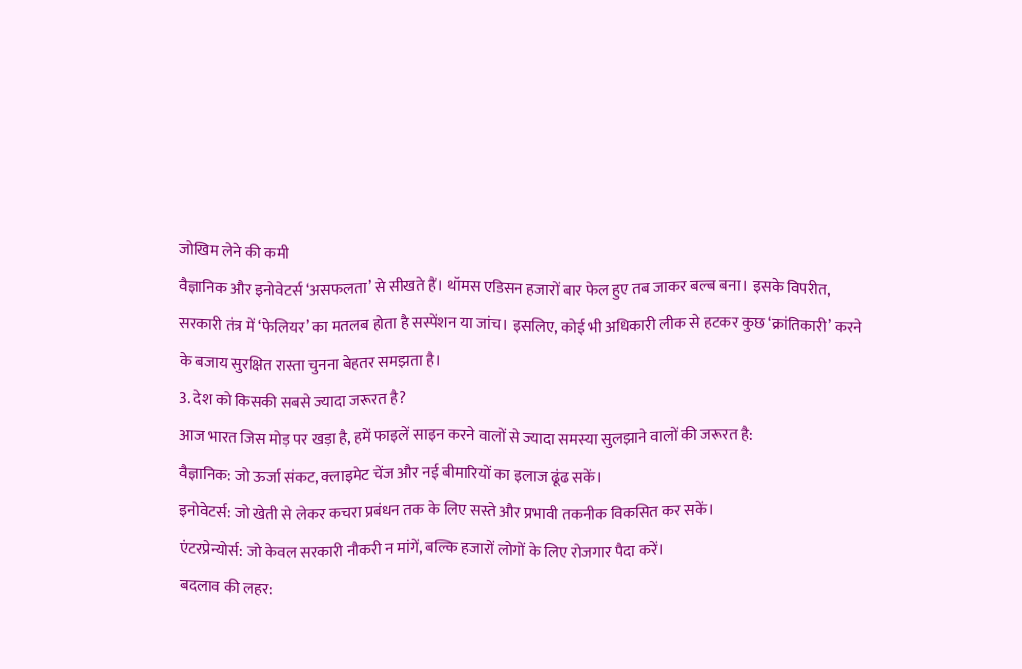जोखिम लेने की कमी
वैज्ञानिक और इनोवेटर्स ‘असफलता’ से सीखते हैं। थॉमस एडिसन हजारों बार फेल हुए तब जाकर बल्ब बना। इसके विपरीत, सरकारी तंत्र में ‘फेलियर’ का मतलब होता है सस्पेंशन या जांच। इसलिए, कोई भी अधिकारी लीक से हटकर कुछ ‘क्रांतिकारी’ करने के बजाय सुरक्षित रास्ता चुनना बेहतर समझता है।
3. देश को किसकी सबसे ज्यादा जरूरत है?
आज भारत जिस मोड़ पर खड़ा है, हमें फाइलें साइन करने वालों से ज्यादा समस्या सुलझाने वालों की जरूरत है:
वैज्ञानिक: जो ऊर्जा संकट, क्लाइमेट चेंज और नई बीमारियों का इलाज ढूंढ सकें।
इनोवेटर्स: जो खेती से लेकर कचरा प्रबंधन तक के लिए सस्ते और प्रभावी तकनीक विकसित कर सकें।
एंटरप्रेन्योर्स: जो केवल सरकारी नौकरी न मांगें, बल्कि हजारों लोगों के लिए रोजगार पैदा करें।
बदलाव की लहर: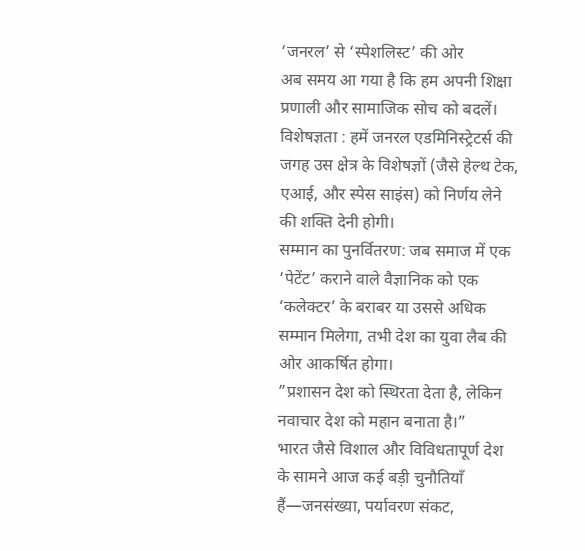‘जनरल’ से ‘स्पेशलिस्ट’ की ओर
अब समय आ गया है कि हम अपनी शिक्षा प्रणाली और सामाजिक सोच को बदलें।
विशेषज्ञता : हमें जनरल एडमिनिस्ट्रेटर्स की जगह उस क्षेत्र के विशेषज्ञों (जैसे हेल्थ टेक, एआई, और स्पेस साइंस) को निर्णय लेने की शक्ति देनी होगी।
सम्मान का पुनर्वितरण: जब समाज में एक ‘पेटेंट’ कराने वाले वैज्ञानिक को एक ‘कलेक्टर’ के बराबर या उससे अधिक सम्मान मिलेगा, तभी देश का युवा लैब की ओर आकर्षित होगा।
”प्रशासन देश को स्थिरता देता है, लेकिन नवाचार देश को महान बनाता है।”
भारत जैसे विशाल और विविधतापूर्ण देश के सामने आज कई बड़ी चुनौतियाँ हैं—जनसंख्या, पर्यावरण संकट,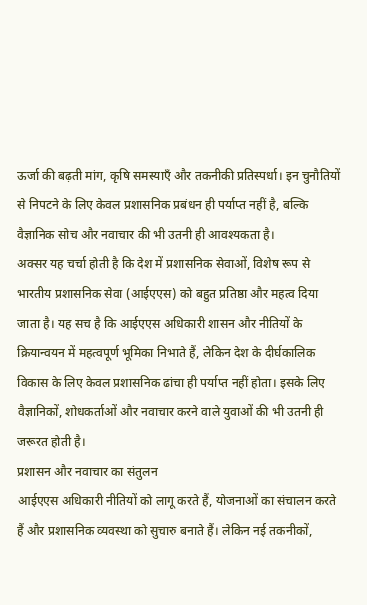ऊर्जा की बढ़ती मांग, कृषि समस्याएँ और तकनीकी प्रतिस्पर्धा। इन चुनौतियों से निपटने के लिए केवल प्रशासनिक प्रबंधन ही पर्याप्त नहीं है, बल्कि वैज्ञानिक सोच और नवाचार की भी उतनी ही आवश्यकता है।
अक्सर यह चर्चा होती है कि देश में प्रशासनिक सेवाओं, विशेष रूप से भारतीय प्रशासनिक सेवा (आईएएस) को बहुत प्रतिष्ठा और महत्व दिया जाता है। यह सच है कि आईएएस अधिकारी शासन और नीतियों के क्रियान्वयन में महत्वपूर्ण भूमिका निभाते हैं, लेकिन देश के दीर्घकालिक विकास के लिए केवल प्रशासनिक ढांचा ही पर्याप्त नहीं होता। इसके लिए वैज्ञानिकों, शोधकर्ताओं और नवाचार करने वाले युवाओं की भी उतनी ही जरूरत होती है।
प्रशासन और नवाचार का संतुलन
आईएएस अधिकारी नीतियों को लागू करते हैं, योजनाओं का संचालन करते हैं और प्रशासनिक व्यवस्था को सुचारु बनाते हैं। लेकिन नई तकनीकों,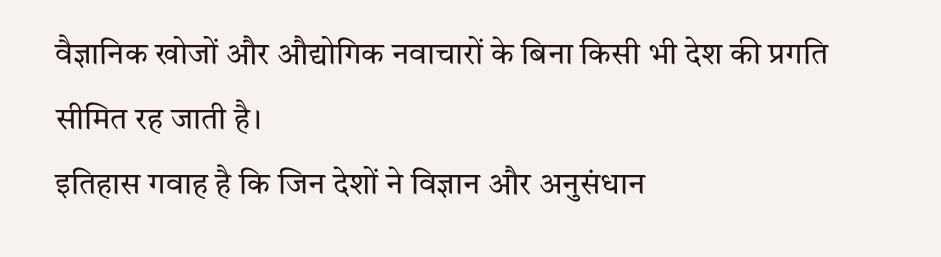वैज्ञानिक खोजों और औद्योगिक नवाचारों के बिना किसी भी देश की प्रगति सीमित रह जाती है।
इतिहास गवाह है कि जिन देशों ने विज्ञान और अनुसंधान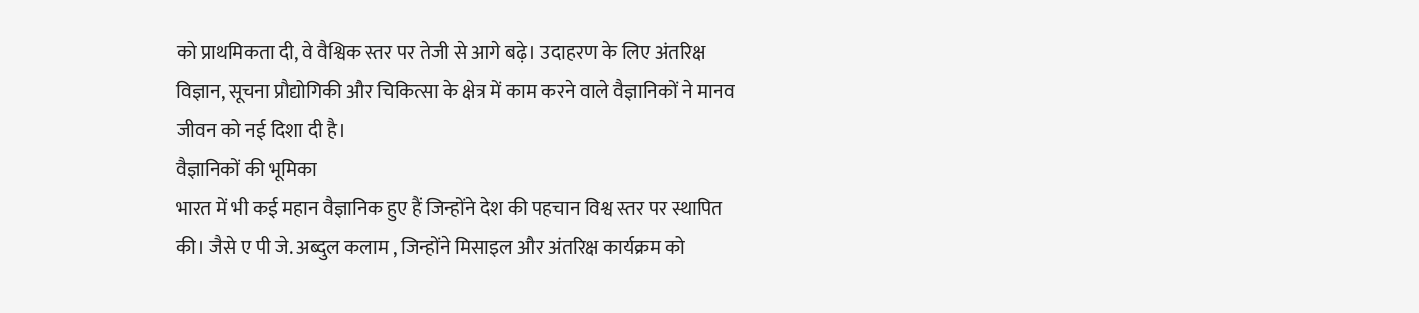को प्राथमिकता दी, वे वैश्विक स्तर पर तेजी से आगे बढ़े। उदाहरण के लिए अंतरिक्ष विज्ञान, सूचना प्रौद्योगिकी और चिकित्सा के क्षेत्र में काम करने वाले वैज्ञानिकों ने मानव जीवन को नई दिशा दी है।
वैज्ञानिकों की भूमिका
भारत में भी कई महान वैज्ञानिक हुए हैं जिन्होंने देश की पहचान विश्व स्तर पर स्थापित की। जैसे ए पी जे. अब्दुल कलाम , जिन्होंने मिसाइल और अंतरिक्ष कार्यक्रम को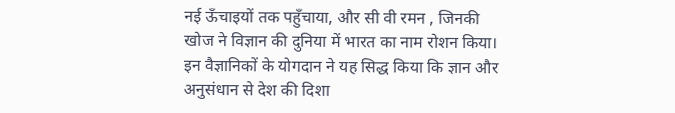नई ऊँचाइयों तक पहुँचाया, और सी वी रमन , जिनकी खोज ने विज्ञान की दुनिया में भारत का नाम रोशन किया।
इन वैज्ञानिकों के योगदान ने यह सिद्ध किया कि ज्ञान और अनुसंधान से देश की दिशा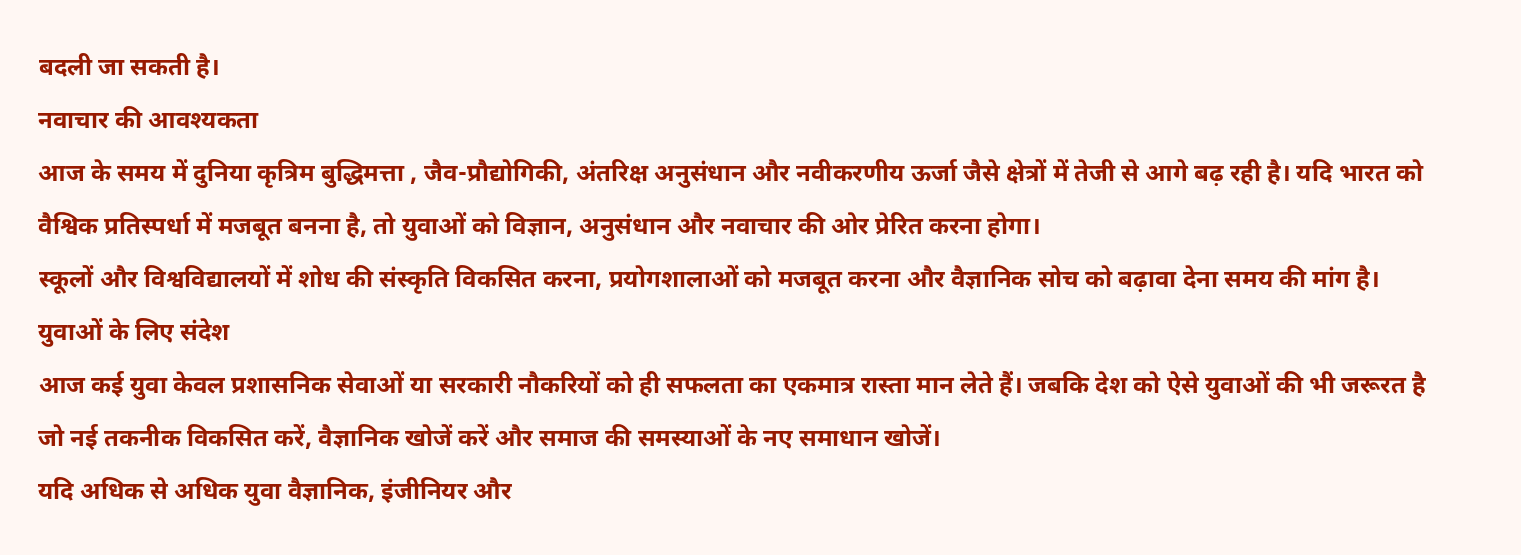बदली जा सकती है।
नवाचार की आवश्यकता
आज के समय में दुनिया कृत्रिम बुद्धिमत्ता , जैव-प्रौद्योगिकी, अंतरिक्ष अनुसंधान और नवीकरणीय ऊर्जा जैसे क्षेत्रों में तेजी से आगे बढ़ रही है। यदि भारत को वैश्विक प्रतिस्पर्धा में मजबूत बनना है, तो युवाओं को विज्ञान, अनुसंधान और नवाचार की ओर प्रेरित करना होगा।
स्कूलों और विश्वविद्यालयों में शोध की संस्कृति विकसित करना, प्रयोगशालाओं को मजबूत करना और वैज्ञानिक सोच को बढ़ावा देना समय की मांग है।
युवाओं के लिए संदेश
आज कई युवा केवल प्रशासनिक सेवाओं या सरकारी नौकरियों को ही सफलता का एकमात्र रास्ता मान लेते हैं। जबकि देश को ऐसे युवाओं की भी जरूरत है जो नई तकनीक विकसित करें, वैज्ञानिक खोजें करें और समाज की समस्याओं के नए समाधान खोजें।
यदि अधिक से अधिक युवा वैज्ञानिक, इंजीनियर और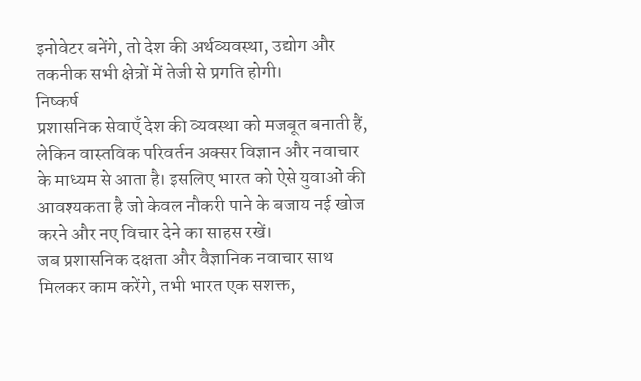इनोवेटर बनेंगे, तो देश की अर्थव्यवस्था, उद्योग और तकनीक सभी क्षेत्रों में तेजी से प्रगति होगी।
निष्कर्ष
प्रशासनिक सेवाएँ देश की व्यवस्था को मजबूत बनाती हैं, लेकिन वास्तविक परिवर्तन अक्सर विज्ञान और नवाचार के माध्यम से आता है। इसलिए भारत को ऐसे युवाओं की आवश्यकता है जो केवल नौकरी पाने के बजाय नई खोज करने और नए विचार देने का साहस रखें।
जब प्रशासनिक दक्षता और वैज्ञानिक नवाचार साथ मिलकर काम करेंगे, तभी भारत एक सशक्त,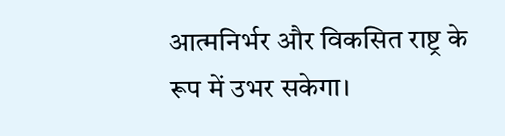आत्मनिर्भर और विकसित राष्ट्र के रूप में उभर सकेगा।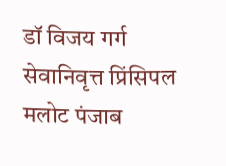डॉ विजय गर्ग सेवानिवृत्त प्रिंसिपल मलोट पंजाब